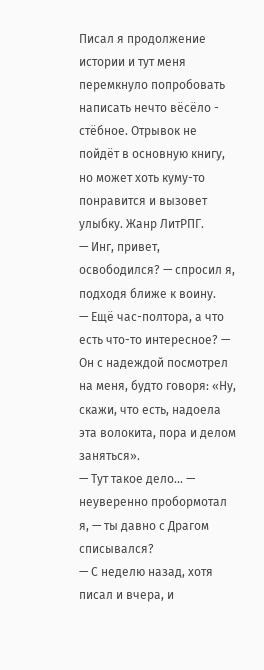Писал я продолжение истории и тут меня перемкнуло попробовать написать нечто вёсёло - стёбное. Отрывок не пойдёт в основную книгу, но может хоть куму-то понравится и вызовет улыбку. Жанр ЛитРПГ.
— Инг, привет, освободился? — спросил я, подходя ближе к воину.
— Ещё час-полтора, а что есть что-то интересное? — Он с надеждой посмотрел на меня, будто говоря: «Ну, скажи, что есть, надоела эта волокита, пора и делом заняться».
— Тут такое дело... — неуверенно пробормотал я, — ты давно с Драгом списывался?
— С неделю назад, хотя писал и вчера, и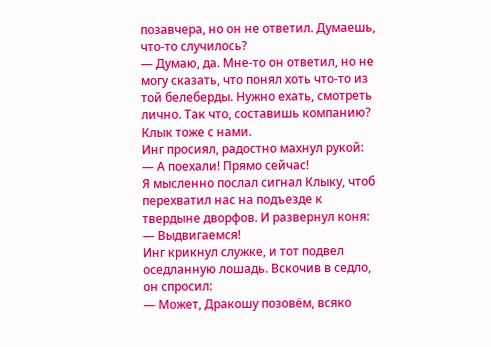позавчера, но он не ответил. Думаешь, что-то случилось?
— Думаю, да. Мне-то он ответил, но не могу сказать, что понял хоть что-то из той белеберды. Нужно ехать, смотреть лично. Так что, составишь компанию? Клык тоже с нами.
Инг просиял, радостно махнул рукой:
— А поехали! Прямо сейчас!
Я мысленно послал сигнал Клыку, чтоб перехватил нас на подъезде к твердыне дворфов. И развернул коня:
— Выдвигаемся!
Инг крикнул служке, и тот подвел оседланную лошадь. Вскочив в седло, он спросил:
— Может, Дракошу позовём, всяко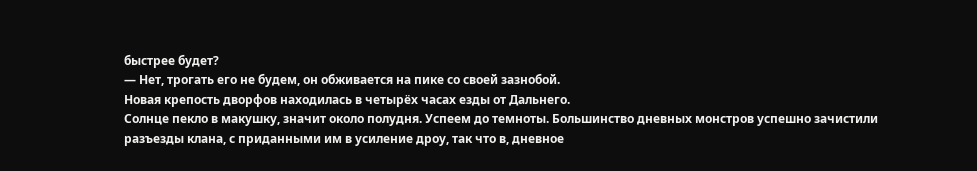быстрее будет?
— Нет, трогать его не будем, он обживается на пике со своей зазнобой.
Новая крепость дворфов находилась в четырёх часах езды от Дальнего.
Солнце пекло в макушку, значит около полудня. Успеем до темноты. Большинство дневных монстров успешно зачистили разъезды клана, с приданными им в усиление дроу, так что в, дневное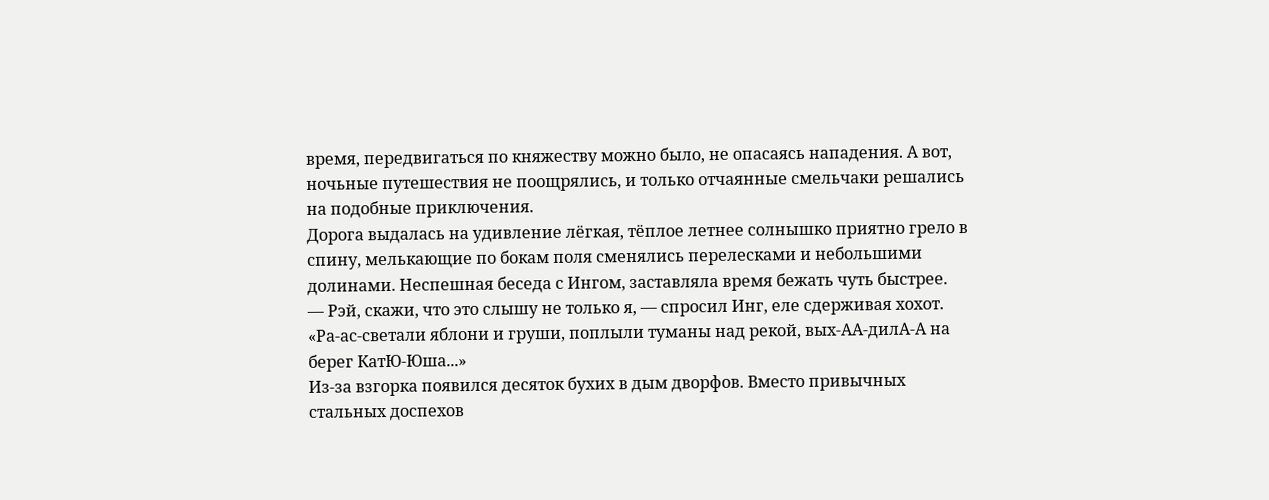время, передвигаться по княжеству можно было, не опасаясь нападения. А вот, ночьные путешествия не поощрялись, и только отчаянные смельчаки решались на подобные приключения.
Дорога выдалась на удивление лёгкая, тёплое летнее солнышко приятно грело в спину, мелькающие по бокам поля сменялись перелесками и небольшими долинами. Неспешная беседа с Ингом, заставляла время бежать чуть быстрее.
— Рэй, скажи, что это слышу не только я, — спросил Инг, еле сдерживая хохот.
«Ра-ас-светали яблони и груши, поплыли туманы над рекой, вых-АА-дилА-А на берег КатЮ-Юша...»
Из-за взгорка появился десяток бухих в дым дворфов. Вместо привычных стальных доспехов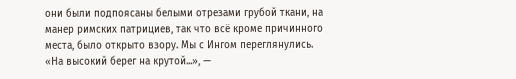они были подпоясаны белыми отрезами грубой ткани, на манер римских патрициев, так что всё кроме причинного места, было открыто взору. Мы с Ингом переглянулись.
«На высокий берег на крутой...», —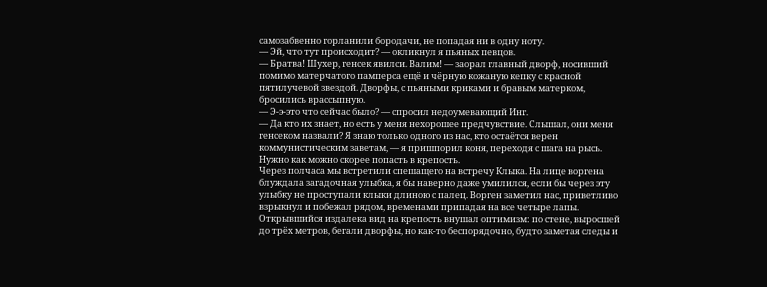самозабвенно горланили бородачи, не попадая ни в одну ноту.
— Эй, что тут происходит? — окликнул я пьяных певцов.
— Братва! Шухер, генсек явилси. Валим! — заорал главный дворф, носивший помимо матерчатого памперса ещё и чёрную кожаную кепку с красной пятилучевой звездой. Дворфы, с пьяными криками и бравым матерком, бросились врассыпную.
— Э-э-это что сейчас было? — спросил недоумевающий Инг.
— Да кто их знает, но есть у меня нехорошее предчувствие. Слышал, они меня генсеком назвали? Я знаю только одного из нас, кто остаётся верен коммунистическим заветам, — я пришпорил коня, переходя с шага на рысь. Нужно как можно скорее попасть в крепость.
Через полчаса мы встретили спешащего на встречу Клыка. На лице воргена блуждала загадочная улыбка, я бы наверно даже умилился, если бы через эту улыбку не проступали клыки длиною с палец. Ворген заметил нас, приветливо взрыкнул и побежал рядом, временами припадая на все четыре лапы.
Открывшийся издалека вид на крепость внушал оптимизм: по стене, выросшей до трёх метров, бегали дворфы, но как-то беспорядочно, будто заметая следы и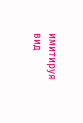имитируя вид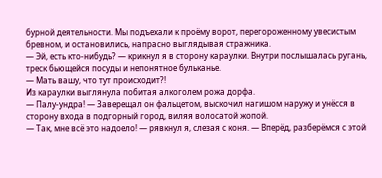бурной деятельности. Мы подъехали к проёму ворот, перегороженному увесистым бревном, и остановились, напрасно выглядывая стражника.
— Эй, есть кто-нибудь? — крикнул я в сторону караулки. Внутри послышалась ругань, треск бьющейся посуды и непонятное бульканье.
— Мать вашу, что тут происходит?!
Из караулки выглянула побитая алкоголем рожа дорфа.
— Палу-ундра! — Заверещал он фальцетом, выскочил нагишом наружу и унёсся в сторону входа в подгорный город, виляя волосатой жопой.
— Так, мне всё это надоело! — рявкнул я, слезая с коня. — Вперёд, разберёмся с этой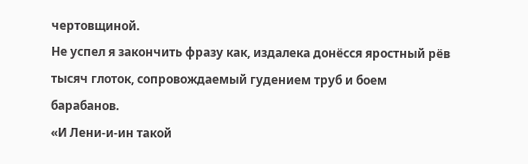чертовщиной.
Не успел я закончить фразу как, издалека донёсся яростный рёв тысяч глоток, сопровождаемый гудением труб и боем барабанов.
«И Лени-и-ин такой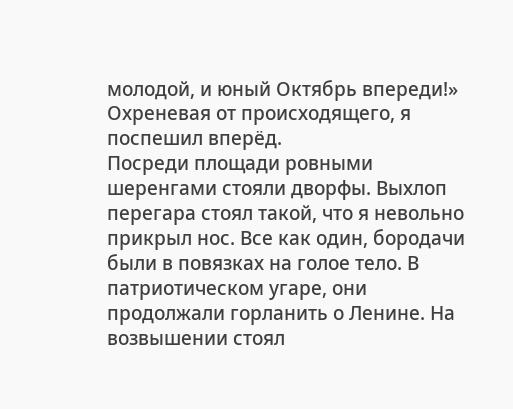молодой, и юный Октябрь впереди!»
Охреневая от происходящего, я поспешил вперёд.
Посреди площади ровными шеренгами стояли дворфы. Выхлоп перегара стоял такой, что я невольно прикрыл нос. Все как один, бородачи были в повязках на голое тело. В патриотическом угаре, они продолжали горланить о Ленине. На возвышении стоял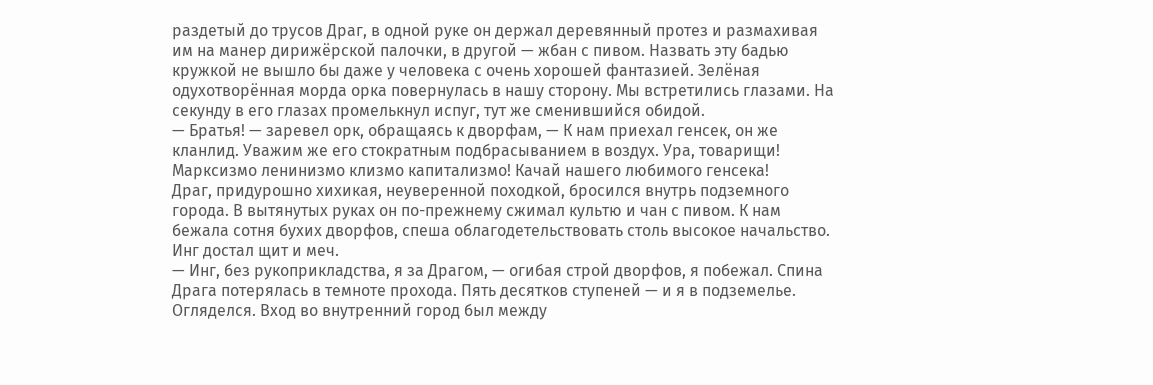раздетый до трусов Драг, в одной руке он держал деревянный протез и размахивая им на манер дирижёрской палочки, в другой — жбан с пивом. Назвать эту бадью кружкой не вышло бы даже у человека с очень хорошей фантазией. Зелёная одухотворённая морда орка повернулась в нашу сторону. Мы встретились глазами. На секунду в его глазах промелькнул испуг, тут же сменившийся обидой.
— Братья! — заревел орк, обращаясь к дворфам, — К нам приехал генсек, он же кланлид. Уважим же его стократным подбрасыванием в воздух. Ура, товарищи! Марксизмо ленинизмо клизмо капитализмо! Качай нашего любимого генсека!
Драг, придурошно хихикая, неуверенной походкой, бросился внутрь подземного города. В вытянутых руках он по-прежнему сжимал культю и чан с пивом. К нам бежала сотня бухих дворфов, спеша облагодетельствовать столь высокое начальство. Инг достал щит и меч.
— Инг, без рукоприкладства, я за Драгом, — огибая строй дворфов, я побежал. Спина Драга потерялась в темноте прохода. Пять десятков ступеней — и я в подземелье. Огляделся. Вход во внутренний город был между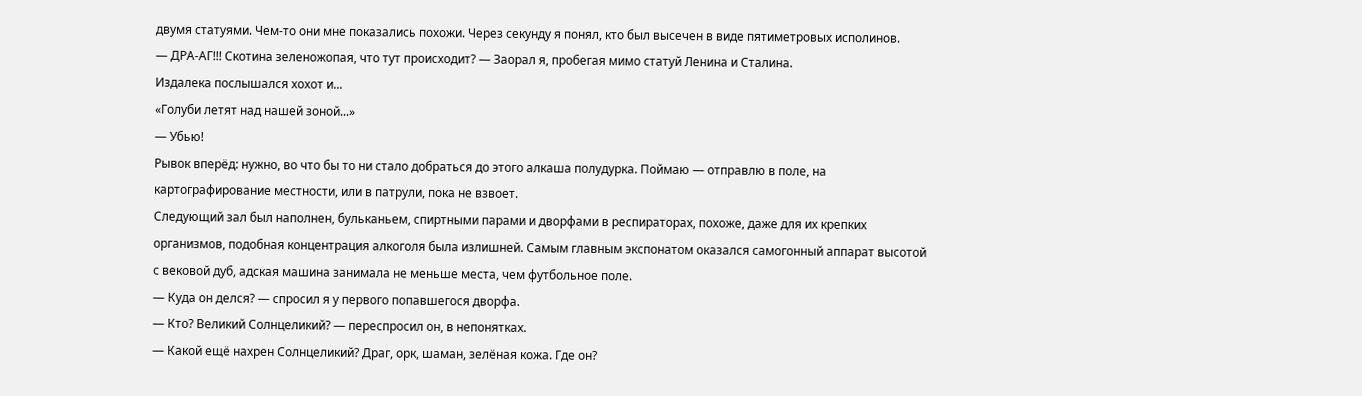двумя статуями. Чем-то они мне показались похожи. Через секунду я понял, кто был высечен в виде пятиметровых исполинов.
— ДРА-АГ!!! Скотина зеленожопая, что тут происходит? — Заорал я, пробегая мимо статуй Ленина и Сталина.
Издалека послышался хохот и...
«Голуби летят над нашей зоной...»
— Убью!
Рывок вперёд: нужно, во что бы то ни стало добраться до этого алкаша полудурка. Поймаю — отправлю в поле, на картографирование местности, или в патрули, пока не взвоет.
Следующий зал был наполнен, бульканьем, спиртными парами и дворфами в респираторах, похоже, даже для их крепких организмов, подобная концентрация алкоголя была излишней. Самым главным экспонатом оказался самогонный аппарат высотой с вековой дуб, адская машина занимала не меньше места, чем футбольное поле.
— Куда он делся? — спросил я у первого попавшегося дворфа.
— Кто? Великий Солнцеликий? — переспросил он, в непонятках.
— Какой ещё нахрен Солнцеликий? Драг, орк, шаман, зелёная кожа. Где он?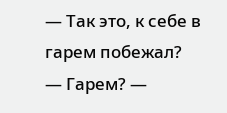— Так это, к себе в гарем побежал?
— Гарем? —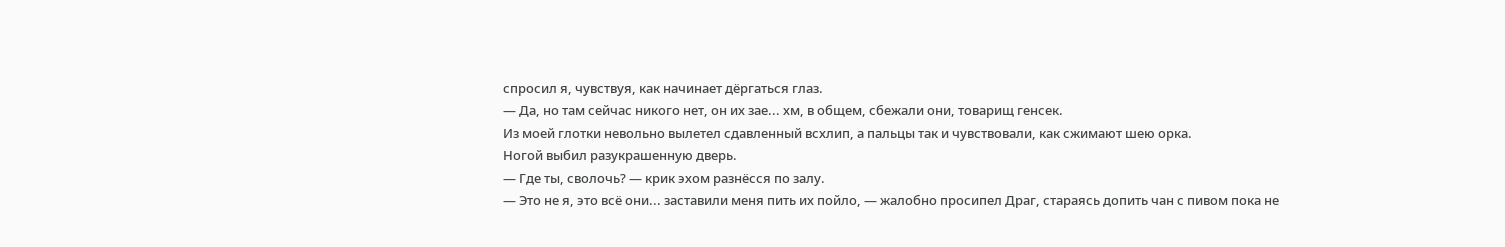спросил я, чувствуя, как начинает дёргаться глаз.
— Да, но там сейчас никого нет, он их зае... хм, в общем, сбежали они, товарищ генсек.
Из моей глотки невольно вылетел сдавленный всхлип, а пальцы так и чувствовали, как сжимают шею орка.
Ногой выбил разукрашенную дверь.
— Где ты, сволочь? — крик эхом разнёсся по залу.
— Это не я, это всё они... заставили меня пить их пойло, — жалобно просипел Драг, стараясь допить чан с пивом пока не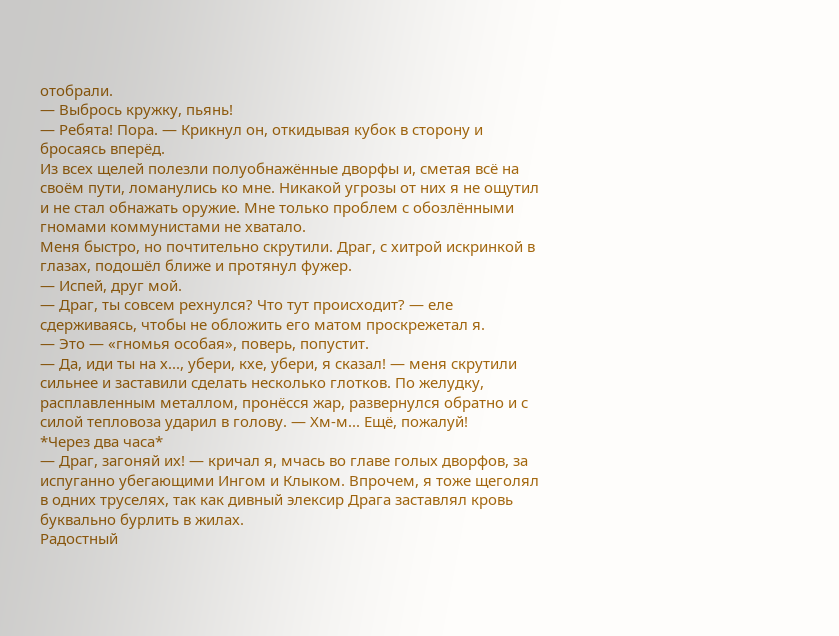отобрали.
— Выбрось кружку, пьянь!
— Ребята! Пора. — Крикнул он, откидывая кубок в сторону и бросаясь вперёд.
Из всех щелей полезли полуобнажённые дворфы и, сметая всё на своём пути, ломанулись ко мне. Никакой угрозы от них я не ощутил и не стал обнажать оружие. Мне только проблем с обозлёнными гномами коммунистами не хватало.
Меня быстро, но почтительно скрутили. Драг, с хитрой искринкой в глазах, подошёл ближе и протянул фужер.
— Испей, друг мой.
— Драг, ты совсем рехнулся? Что тут происходит? — еле сдерживаясь, чтобы не обложить его матом проскрежетал я.
— Это — «гномья особая», поверь, попустит.
— Да, иди ты на х..., убери, кхе, убери, я сказал! — меня скрутили сильнее и заставили сделать несколько глотков. По желудку, расплавленным металлом, пронёсся жар, развернулся обратно и с силой тепловоза ударил в голову. — Хм-м... Ещё, пожалуй!
*Через два часа*
— Драг, загоняй их! — кричал я, мчась во главе голых дворфов, за испуганно убегающими Ингом и Клыком. Впрочем, я тоже щеголял в одних труселях, так как дивный элексир Драга заставлял кровь буквально бурлить в жилах.
Радостный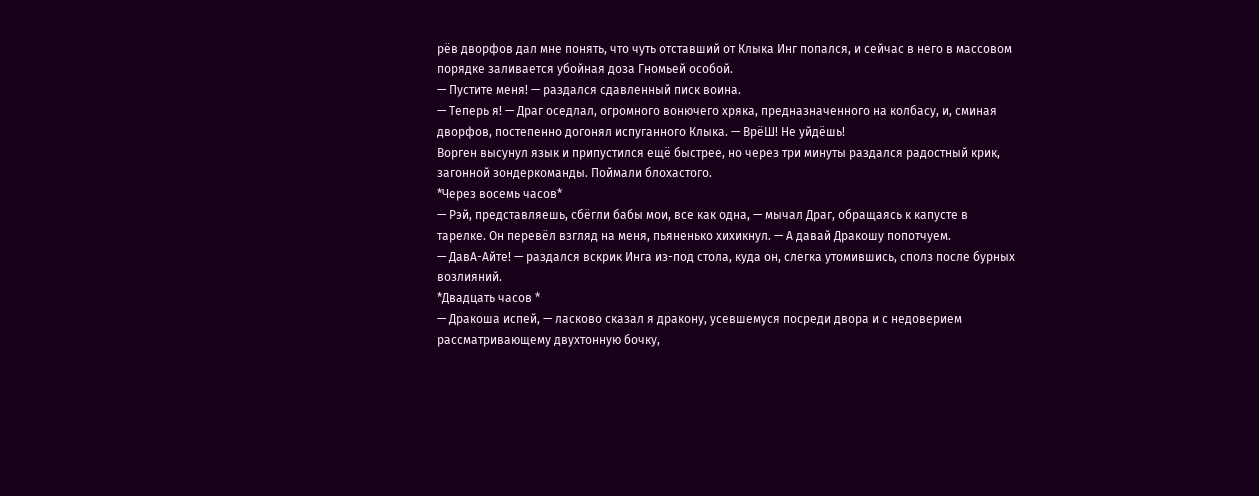рёв дворфов дал мне понять, что чуть отставший от Клыка Инг попался, и сейчас в него в массовом порядке заливается убойная доза Гномьей особой.
— Пустите меня! — раздался сдавленный писк воина.
— Теперь я! — Драг оседлал, огромного вонючего хряка, предназначенного на колбасу, и, сминая дворфов, постепенно догонял испуганного Клыка. — ВрёШ! Не уйдёшь!
Ворген высунул язык и припустился ещё быстрее, но через три минуты раздался радостный крик, загонной зондеркоманды. Поймали блохастого.
*Через восемь часов*
— Рэй, представляешь, сбёгли бабы мои, все как одна, — мычал Драг, обращаясь к капусте в тарелке. Он перевёл взгляд на меня, пьяненько хихикнул. — А давай Дракошу попотчуем.
— ДавА-Айте! — раздался вскрик Инга из-под стола, куда он, слегка утомившись, сполз после бурных возлияний.
*Двадцать часов *
— Дракоша испей, — ласково сказал я дракону, усевшемуся посреди двора и с недоверием рассматривающему двухтонную бочку,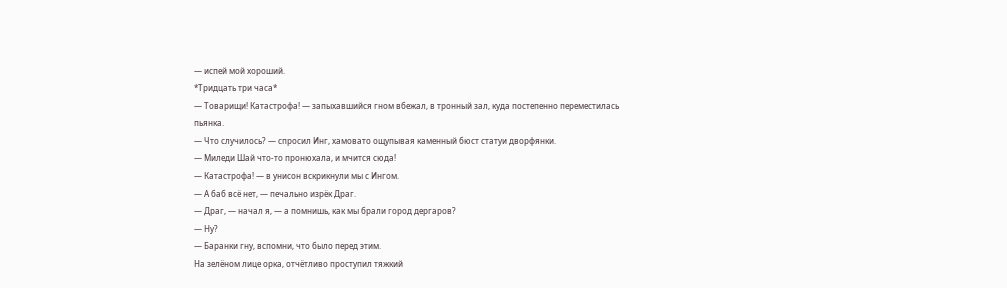— испей мой хороший.
*Тридцать три часа*
— Товарищи! Катастрофа! — запыхавшийся гном вбежал, в тронный зал, куда постепенно переместилась пьянка.
— Что случилось? — спросил Инг, хамовато ощупывая каменный бюст статуи дворфянки.
— Миледи Шай что-то пронюхала, и мчится сюда!
— Катастрофа! — в унисон вскрикнули мы с Ингом.
— А баб всё нет, — печально изрёк Драг.
— Драг, — начал я, — а помнишь, как мы брали город дергаров?
— Ну?
— Баранки гну, вспомни, что было перед этим.
На зелёном лице орка, отчётливо проступил тяжкий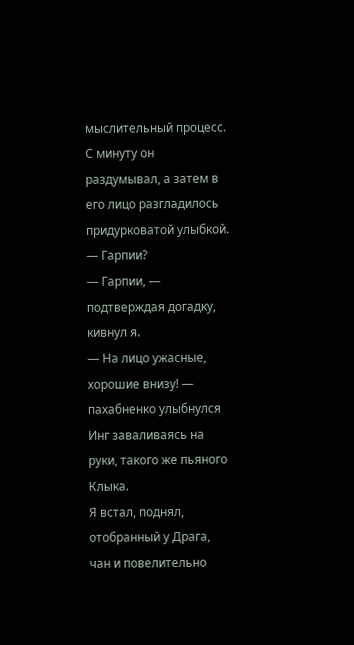мыслительный процесс. С минуту он раздумывал, а затем в его лицо разгладилось придурковатой улыбкой.
— Гарпии?
— Гарпии, — подтверждая догадку, кивнул я.
— На лицо ужасные, хорошие внизу! — пахабненко улыбнулся Инг заваливаясь на руки, такого же пьяного Клыка.
Я встал, поднял, отобранный у Драга, чан и повелительно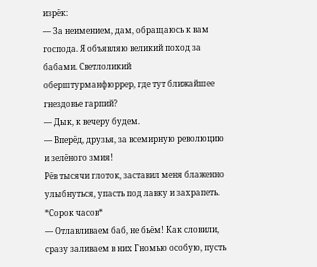изрёк:
— За неимением, дам, обращаюсь к вам господа. Я объявляю великий поход за бабами. Светлоликий оберштурманфюррер, где тут ближайшее гнездовье гарпий?
— Дык, к вечеру будем.
— Вперёд, друзья, за всемирную революцию и зелёного змия!
Рёв тысячи глоток, заставил меня блаженно улыбнуться, упасть под лавку и захрапеть.
*Сорок часов*
— Отлавливаем баб, не бьём! Как словили, сразу заливаем в них Гномью особую, пусть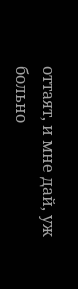оттаят, и мне дай, уж больно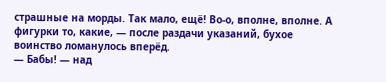страшные на морды. Так мало, ещё! Во-о, вполне, вполне. А фигурки то, какие, — после раздачи указаний, бухое воинство ломанулось вперёд.
— Бабы! — над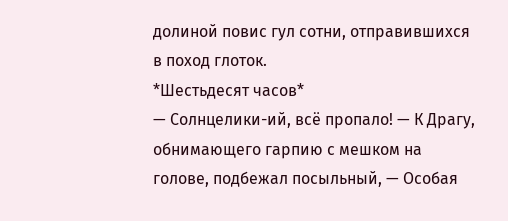долиной повиc гул сотни, отправившихся в поход глоток.
*Шестьдесят часов*
— Солнцелики-ий, всё пропало! — К Драгу, обнимающего гарпию с мешком на голове, подбежал посыльный, — Особая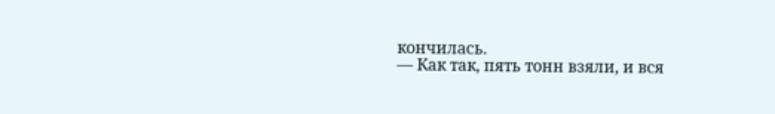кончилась.
— Как так, пять тонн взяли, и вся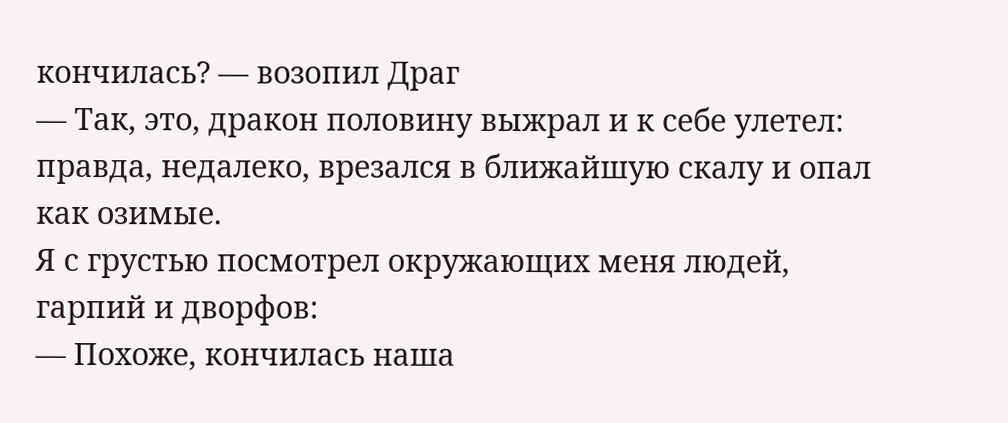кончилась? — возопил Драг
— Так, это, дракон половину выжрал и к себе улетел: правда, недалеко, врезался в ближайшую скалу и опал как озимые.
Я с грустью посмотрел окружающих меня людей, гарпий и дворфов:
— Похоже, кончилась наша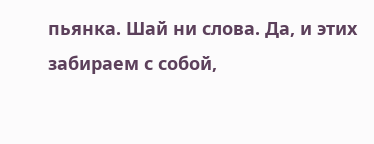пьянка. Шай ни слова. Да, и этих забираем с собой,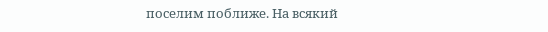поселим поближе. На всякий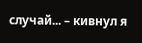случай... – кивнул я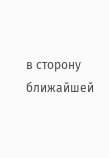в сторону ближайшей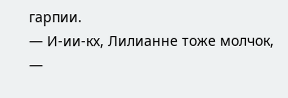гарпии.
— И-ии-кх, Лилианне тоже молчок, —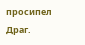просипел Драг.